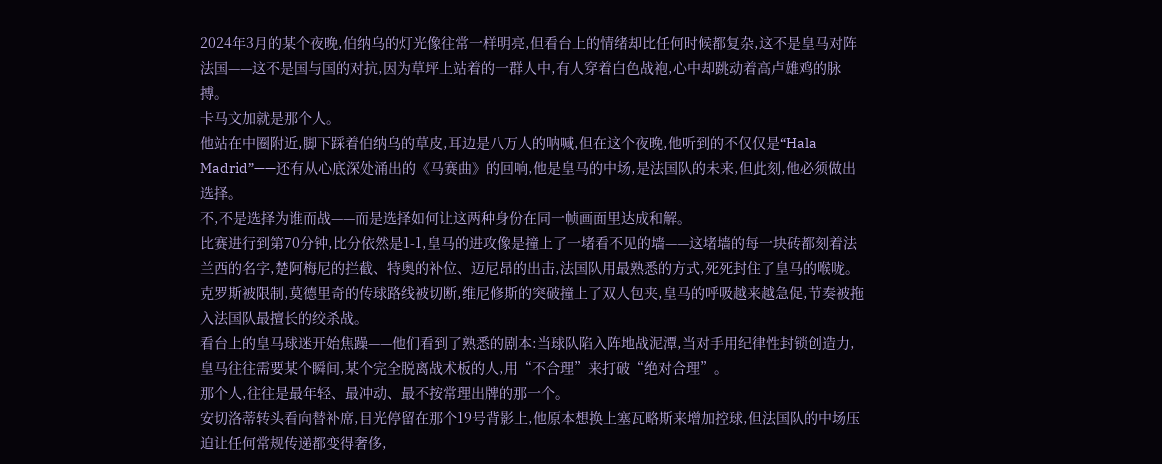2024年3月的某个夜晚,伯纳乌的灯光像往常一样明亮,但看台上的情绪却比任何时候都复杂,这不是皇马对阵法国——这不是国与国的对抗,因为草坪上站着的一群人中,有人穿着白色战袍,心中却跳动着高卢雄鸡的脉搏。
卡马文加就是那个人。
他站在中圈附近,脚下踩着伯纳乌的草皮,耳边是八万人的呐喊,但在这个夜晚,他听到的不仅仅是“Hala Madrid”——还有从心底深处涌出的《马赛曲》的回响,他是皇马的中场,是法国队的未来,但此刻,他必须做出选择。
不,不是选择为谁而战——而是选择如何让这两种身份在同一帧画面里达成和解。
比赛进行到第70分钟,比分依然是1-1,皇马的进攻像是撞上了一堵看不见的墙——这堵墙的每一块砖都刻着法兰西的名字,楚阿梅尼的拦截、特奥的补位、迈尼昂的出击,法国队用最熟悉的方式,死死封住了皇马的喉咙。
克罗斯被限制,莫德里奇的传球路线被切断,维尼修斯的突破撞上了双人包夹,皇马的呼吸越来越急促,节奏被拖入法国队最擅长的绞杀战。
看台上的皇马球迷开始焦躁——他们看到了熟悉的剧本:当球队陷入阵地战泥潭,当对手用纪律性封锁创造力,皇马往往需要某个瞬间,某个完全脱离战术板的人,用“不合理”来打破“绝对合理”。
那个人,往往是最年轻、最冲动、最不按常理出牌的那一个。
安切洛蒂转头看向替补席,目光停留在那个19号背影上,他原本想换上塞瓦略斯来增加控球,但法国队的中场压迫让任何常规传递都变得奢侈,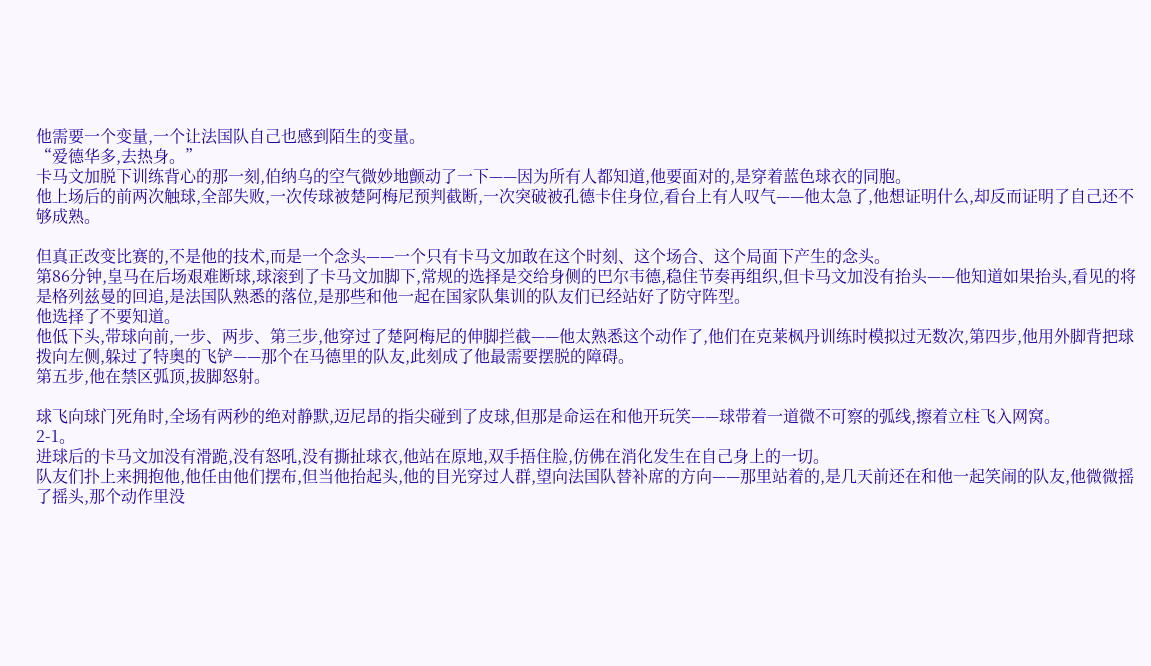他需要一个变量,一个让法国队自己也感到陌生的变量。
“爱德华多,去热身。”
卡马文加脱下训练背心的那一刻,伯纳乌的空气微妙地颤动了一下——因为所有人都知道,他要面对的,是穿着蓝色球衣的同胞。
他上场后的前两次触球,全部失败,一次传球被楚阿梅尼预判截断,一次突破被孔德卡住身位,看台上有人叹气——他太急了,他想证明什么,却反而证明了自己还不够成熟。

但真正改变比赛的,不是他的技术,而是一个念头——一个只有卡马文加敢在这个时刻、这个场合、这个局面下产生的念头。
第86分钟,皇马在后场艰难断球,球滚到了卡马文加脚下,常规的选择是交给身侧的巴尔韦德,稳住节奏再组织,但卡马文加没有抬头——他知道如果抬头,看见的将是格列兹曼的回追,是法国队熟悉的落位,是那些和他一起在国家队集训的队友们已经站好了防守阵型。
他选择了不要知道。
他低下头,带球向前,一步、两步、第三步,他穿过了楚阿梅尼的伸脚拦截——他太熟悉这个动作了,他们在克莱枫丹训练时模拟过无数次,第四步,他用外脚背把球拨向左侧,躲过了特奥的飞铲——那个在马德里的队友,此刻成了他最需要摆脱的障碍。
第五步,他在禁区弧顶,拔脚怒射。

球飞向球门死角时,全场有两秒的绝对静默,迈尼昂的指尖碰到了皮球,但那是命运在和他开玩笑——球带着一道微不可察的弧线,擦着立柱飞入网窝。
2-1。
进球后的卡马文加没有滑跪,没有怒吼,没有撕扯球衣,他站在原地,双手捂住脸,仿佛在消化发生在自己身上的一切。
队友们扑上来拥抱他,他任由他们摆布,但当他抬起头,他的目光穿过人群,望向法国队替补席的方向——那里站着的,是几天前还在和他一起笑闹的队友,他微微摇了摇头,那个动作里没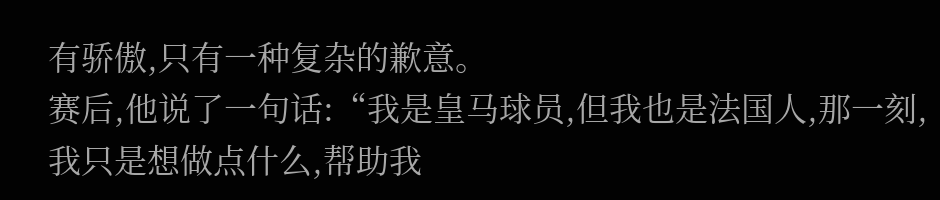有骄傲,只有一种复杂的歉意。
赛后,他说了一句话:“我是皇马球员,但我也是法国人,那一刻,我只是想做点什么,帮助我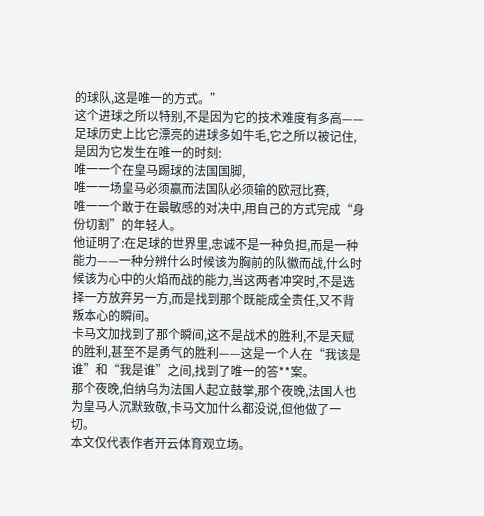的球队,这是唯一的方式。”
这个进球之所以特别,不是因为它的技术难度有多高——足球历史上比它漂亮的进球多如牛毛,它之所以被记住,是因为它发生在唯一的时刻:
唯一一个在皇马踢球的法国国脚,
唯一一场皇马必须赢而法国队必须输的欧冠比赛,
唯一一个敢于在最敏感的对决中,用自己的方式完成“身份切割”的年轻人。
他证明了:在足球的世界里,忠诚不是一种负担,而是一种能力——一种分辨什么时候该为胸前的队徽而战,什么时候该为心中的火焰而战的能力,当这两者冲突时,不是选择一方放弃另一方,而是找到那个既能成全责任,又不背叛本心的瞬间。
卡马文加找到了那个瞬间,这不是战术的胜利,不是天赋的胜利,甚至不是勇气的胜利——这是一个人在“我该是谁”和“我是谁”之间,找到了唯一的答**案。
那个夜晚,伯纳乌为法国人起立鼓掌,那个夜晚,法国人也为皇马人沉默致敬,卡马文加什么都没说,但他做了一切。
本文仅代表作者开云体育观立场。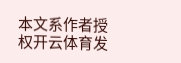本文系作者授权开云体育发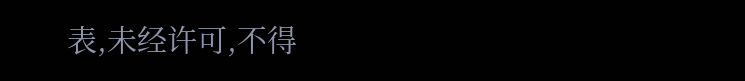表,未经许可,不得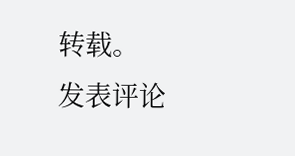转载。
发表评论